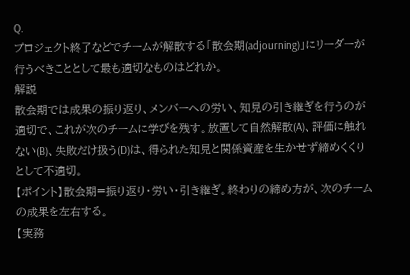Q.
プロジェクト終了などでチームが解散する「散会期(adjourning)」にリーダーが行うべきこととして最も適切なものはどれか。
解説
散会期では成果の振り返り、メンバーへの労い、知見の引き継ぎを行うのが適切で、これが次のチームに学びを残す。放置して自然解散(A)、評価に触れない(B)、失敗だけ扱う(D)は、得られた知見と関係資産を生かせず締めくくりとして不適切。
【ポイント】散会期=振り返り・労い・引き継ぎ。終わりの締め方が、次のチームの成果を左右する。
【実務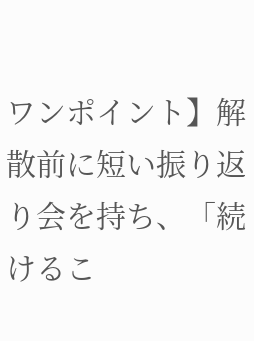ワンポイント】解散前に短い振り返り会を持ち、「続けるこ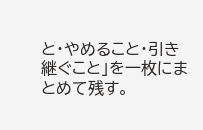と・やめること・引き継ぐこと」を一枚にまとめて残す。